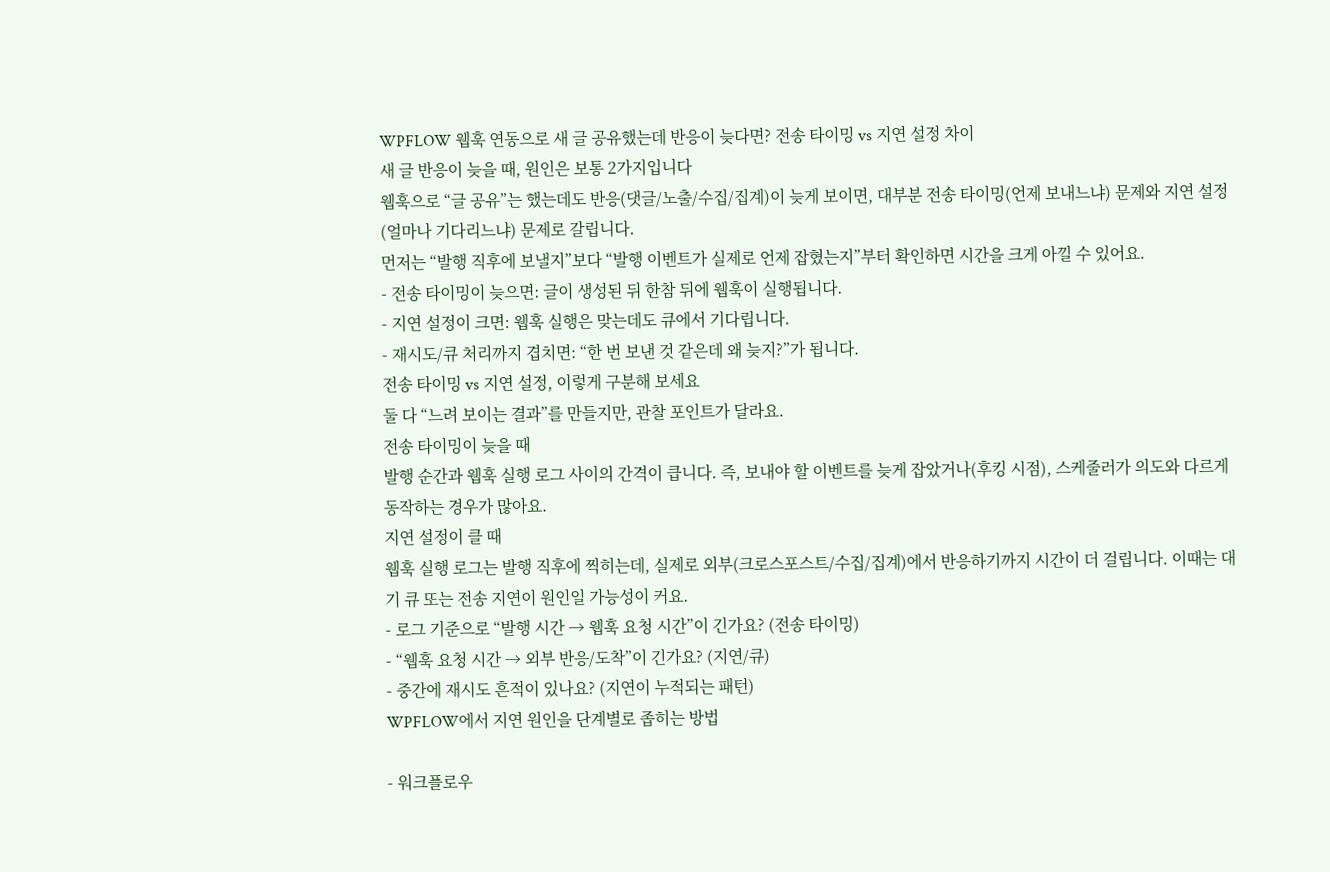WPFLOW 웹훅 연동으로 새 글 공유했는데 반응이 늦다면? 전송 타이밍 vs 지연 설정 차이
새 글 반응이 늦을 때, 원인은 보통 2가지입니다
웹훅으로 “글 공유”는 했는데도 반응(댓글/노출/수집/집계)이 늦게 보이면, 대부분 전송 타이밍(언제 보내느냐) 문제와 지연 설정(얼마나 기다리느냐) 문제로 갈립니다.
먼저는 “발행 직후에 보낼지”보다 “발행 이벤트가 실제로 언제 잡혔는지”부터 확인하면 시간을 크게 아낄 수 있어요.
- 전송 타이밍이 늦으면: 글이 생성된 뒤 한참 뒤에 웹훅이 실행됩니다.
- 지연 설정이 크면: 웹훅 실행은 맞는데도 큐에서 기다립니다.
- 재시도/큐 처리까지 겹치면: “한 번 보낸 것 같은데 왜 늦지?”가 됩니다.
전송 타이밍 vs 지연 설정, 이렇게 구분해 보세요
둘 다 “느려 보이는 결과”를 만들지만, 관찰 포인트가 달라요.
전송 타이밍이 늦을 때
발행 순간과 웹훅 실행 로그 사이의 간격이 큽니다. 즉, 보내야 할 이벤트를 늦게 잡았거나(후킹 시점), 스케줄러가 의도와 다르게 동작하는 경우가 많아요.
지연 설정이 클 때
웹훅 실행 로그는 발행 직후에 찍히는데, 실제로 외부(크로스포스트/수집/집계)에서 반응하기까지 시간이 더 걸립니다. 이때는 대기 큐 또는 전송 지연이 원인일 가능성이 커요.
- 로그 기준으로 “발행 시간 → 웹훅 요청 시간”이 긴가요? (전송 타이밍)
- “웹훅 요청 시간 → 외부 반응/도착”이 긴가요? (지연/큐)
- 중간에 재시도 흔적이 있나요? (지연이 누적되는 패턴)
WPFLOW에서 지연 원인을 단계별로 좁히는 방법

- 워크플로우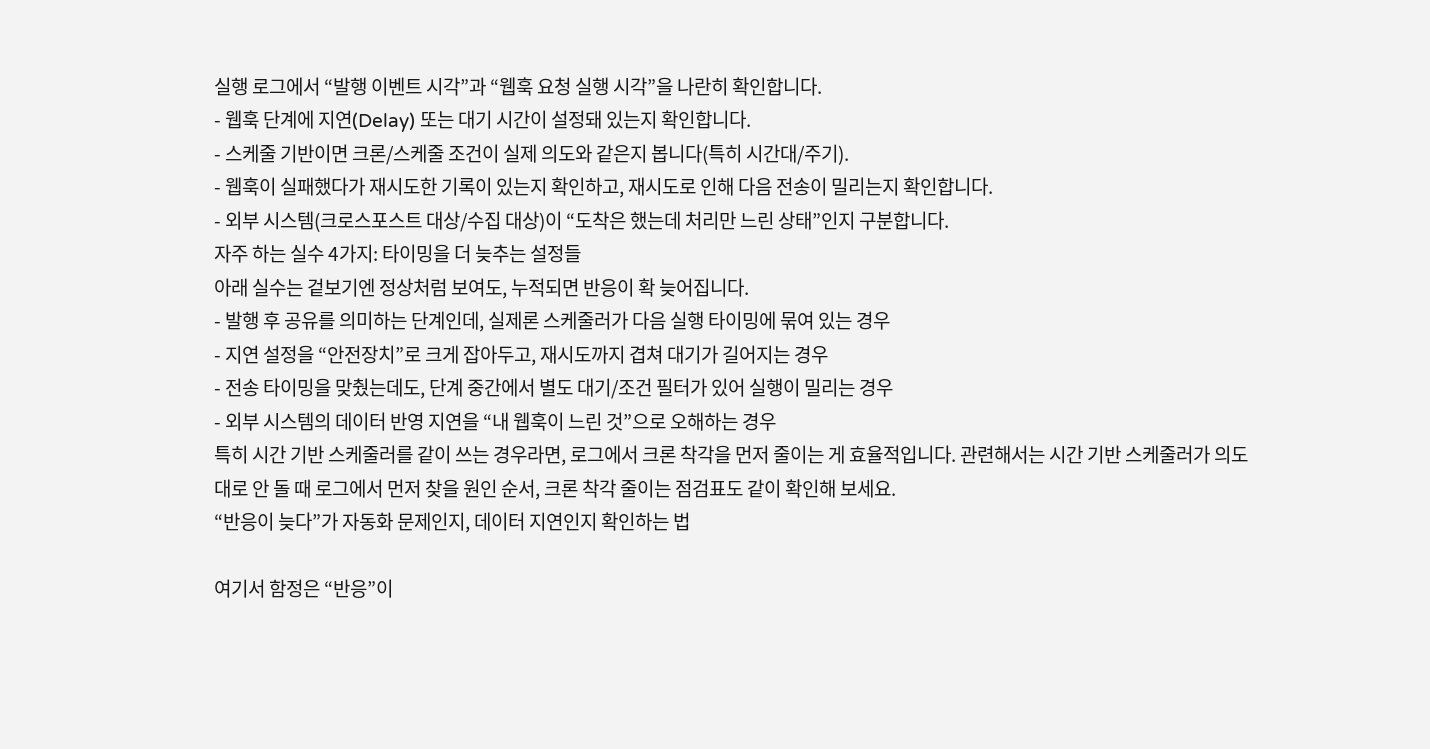실행 로그에서 “발행 이벤트 시각”과 “웹훅 요청 실행 시각”을 나란히 확인합니다.
- 웹훅 단계에 지연(Delay) 또는 대기 시간이 설정돼 있는지 확인합니다.
- 스케줄 기반이면 크론/스케줄 조건이 실제 의도와 같은지 봅니다(특히 시간대/주기).
- 웹훅이 실패했다가 재시도한 기록이 있는지 확인하고, 재시도로 인해 다음 전송이 밀리는지 확인합니다.
- 외부 시스템(크로스포스트 대상/수집 대상)이 “도착은 했는데 처리만 느린 상태”인지 구분합니다.
자주 하는 실수 4가지: 타이밍을 더 늦추는 설정들
아래 실수는 겉보기엔 정상처럼 보여도, 누적되면 반응이 확 늦어집니다.
- 발행 후 공유를 의미하는 단계인데, 실제론 스케줄러가 다음 실행 타이밍에 묶여 있는 경우
- 지연 설정을 “안전장치”로 크게 잡아두고, 재시도까지 겹쳐 대기가 길어지는 경우
- 전송 타이밍을 맞췄는데도, 단계 중간에서 별도 대기/조건 필터가 있어 실행이 밀리는 경우
- 외부 시스템의 데이터 반영 지연을 “내 웹훅이 느린 것”으로 오해하는 경우
특히 시간 기반 스케줄러를 같이 쓰는 경우라면, 로그에서 크론 착각을 먼저 줄이는 게 효율적입니다. 관련해서는 시간 기반 스케줄러가 의도대로 안 돌 때 로그에서 먼저 찾을 원인 순서, 크론 착각 줄이는 점검표도 같이 확인해 보세요.
“반응이 늦다”가 자동화 문제인지, 데이터 지연인지 확인하는 법

여기서 함정은 “반응”이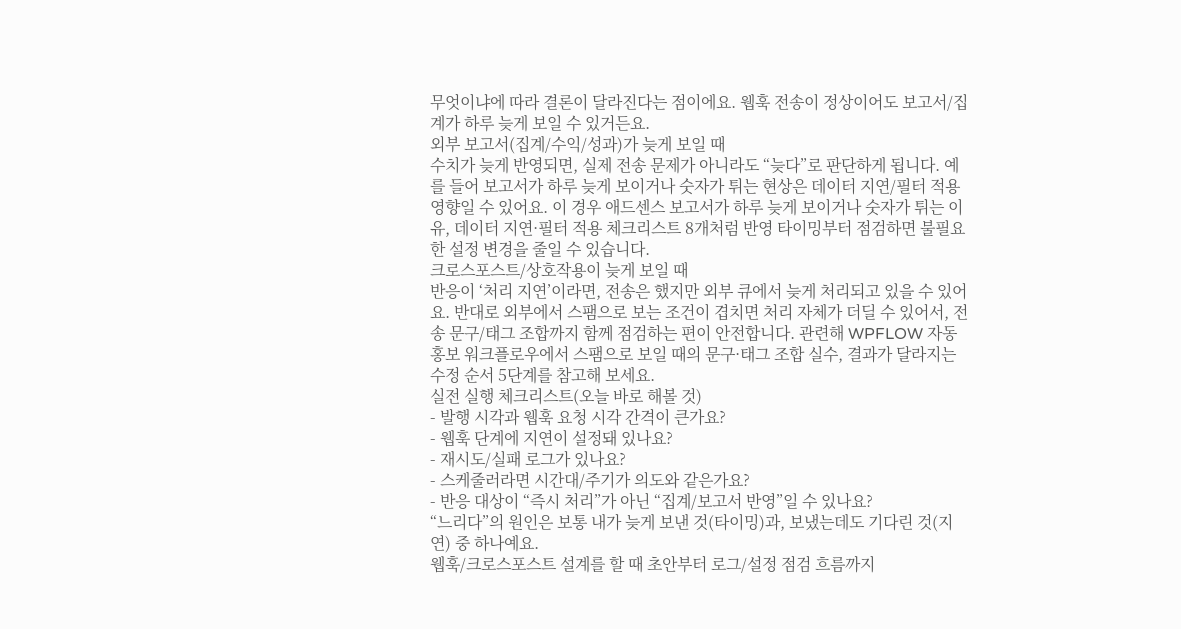무엇이냐에 따라 결론이 달라진다는 점이에요. 웹훅 전송이 정상이어도 보고서/집계가 하루 늦게 보일 수 있거든요.
외부 보고서(집계/수익/성과)가 늦게 보일 때
수치가 늦게 반영되면, 실제 전송 문제가 아니라도 “늦다”로 판단하게 됩니다. 예를 들어 보고서가 하루 늦게 보이거나 숫자가 튀는 현상은 데이터 지연/필터 적용 영향일 수 있어요. 이 경우 애드센스 보고서가 하루 늦게 보이거나 숫자가 튀는 이유, 데이터 지연·필터 적용 체크리스트 8개처럼 반영 타이밍부터 점검하면 불필요한 설정 변경을 줄일 수 있습니다.
크로스포스트/상호작용이 늦게 보일 때
반응이 ‘처리 지연’이라면, 전송은 했지만 외부 큐에서 늦게 처리되고 있을 수 있어요. 반대로 외부에서 스팸으로 보는 조건이 겹치면 처리 자체가 더딜 수 있어서, 전송 문구/태그 조합까지 함께 점검하는 편이 안전합니다. 관련해 WPFLOW 자동 홍보 워크플로우에서 스팸으로 보일 때의 문구·태그 조합 실수, 결과가 달라지는 수정 순서 5단계를 참고해 보세요.
실전 실행 체크리스트(오늘 바로 해볼 것)
- 발행 시각과 웹훅 요청 시각 간격이 큰가요?
- 웹훅 단계에 지연이 설정돼 있나요?
- 재시도/실패 로그가 있나요?
- 스케줄러라면 시간대/주기가 의도와 같은가요?
- 반응 대상이 “즉시 처리”가 아닌 “집계/보고서 반영”일 수 있나요?
“느리다”의 원인은 보통 내가 늦게 보낸 것(타이밍)과, 보냈는데도 기다린 것(지연) 중 하나예요.
웹훅/크로스포스트 설계를 할 때 초안부터 로그/설정 점검 흐름까지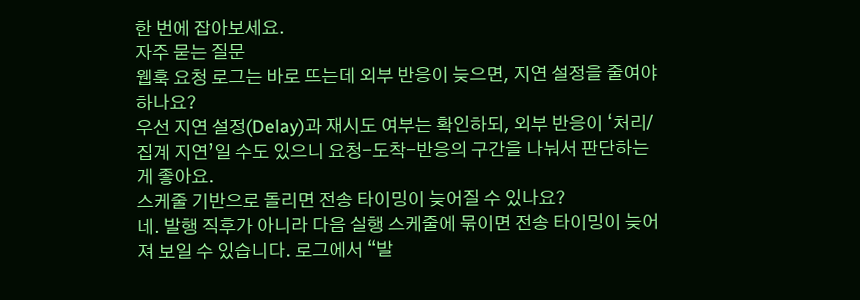한 번에 잡아보세요.
자주 묻는 질문
웹훅 요청 로그는 바로 뜨는데 외부 반응이 늦으면, 지연 설정을 줄여야 하나요?
우선 지연 설정(Delay)과 재시도 여부는 확인하되, 외부 반응이 ‘처리/집계 지연’일 수도 있으니 요청-도착-반응의 구간을 나눠서 판단하는 게 좋아요.
스케줄 기반으로 돌리면 전송 타이밍이 늦어질 수 있나요?
네. 발행 직후가 아니라 다음 실행 스케줄에 묶이면 전송 타이밍이 늦어져 보일 수 있습니다. 로그에서 “발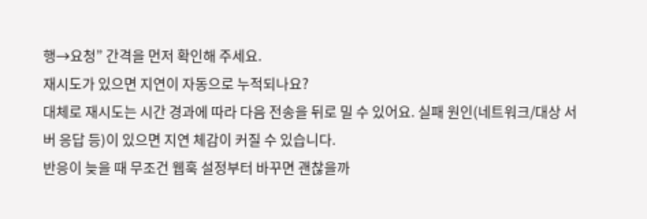행→요청” 간격을 먼저 확인해 주세요.
재시도가 있으면 지연이 자동으로 누적되나요?
대체로 재시도는 시간 경과에 따라 다음 전송을 뒤로 밀 수 있어요. 실패 원인(네트워크/대상 서버 응답 등)이 있으면 지연 체감이 커질 수 있습니다.
반응이 늦을 때 무조건 웹훅 설정부터 바꾸면 괜찮을까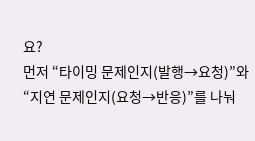요?
먼저 “타이밍 문제인지(발행→요청)”와 “지연 문제인지(요청→반응)”를 나눠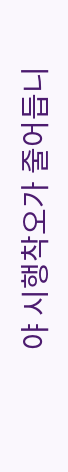야 시행착오가 줄어듭니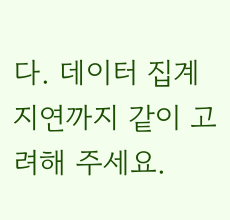다. 데이터 집계 지연까지 같이 고려해 주세요.